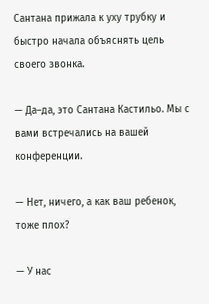Сантана прижала к уху трубку и быстро начала объяснять цель своего звонка.

— Да–да, это Сантана Кастильо. Мы с вами встречались на вашей конференции.

— Нет, ничего, а как ваш ребенок, тоже плох?

— У нас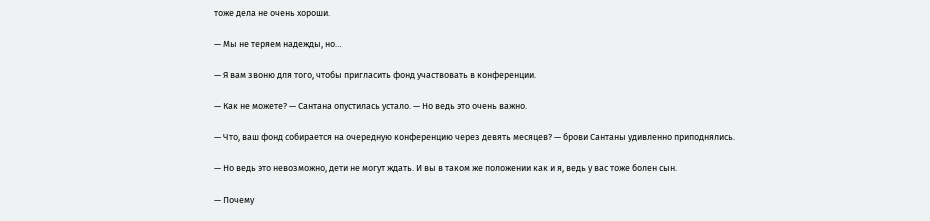тоже дела не очень хороши.

— Мы не теряем надежды, но…

— Я вам звоню для того, чтобы пригласить фонд участвовать в конференции.

— Как не можете? — Сантана опустилась устало. — Но ведь это очень важно.

— Что, ваш фонд собирается на очередную конференцию через девять месяцев? — брови Сантаны удивленно приподнялись.

— Но ведь это невозможно, дети не могут ждать. И вы в таком же положении как и я, ведь у вас тоже болен сын.

— Почему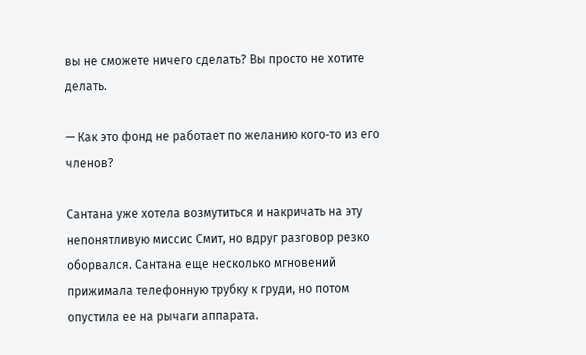вы не сможете ничего сделать? Вы просто не хотите делать.

— Как это фонд не работает по желанию кого‑то из его членов?

Сантана уже хотела возмутиться и накричать на эту непонятливую миссис Смит, но вдруг разговор резко оборвался. Сантана еще несколько мгновений прижимала телефонную трубку к груди, но потом опустила ее на рычаги аппарата.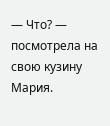— Что? — посмотрела на свою кузину Мария.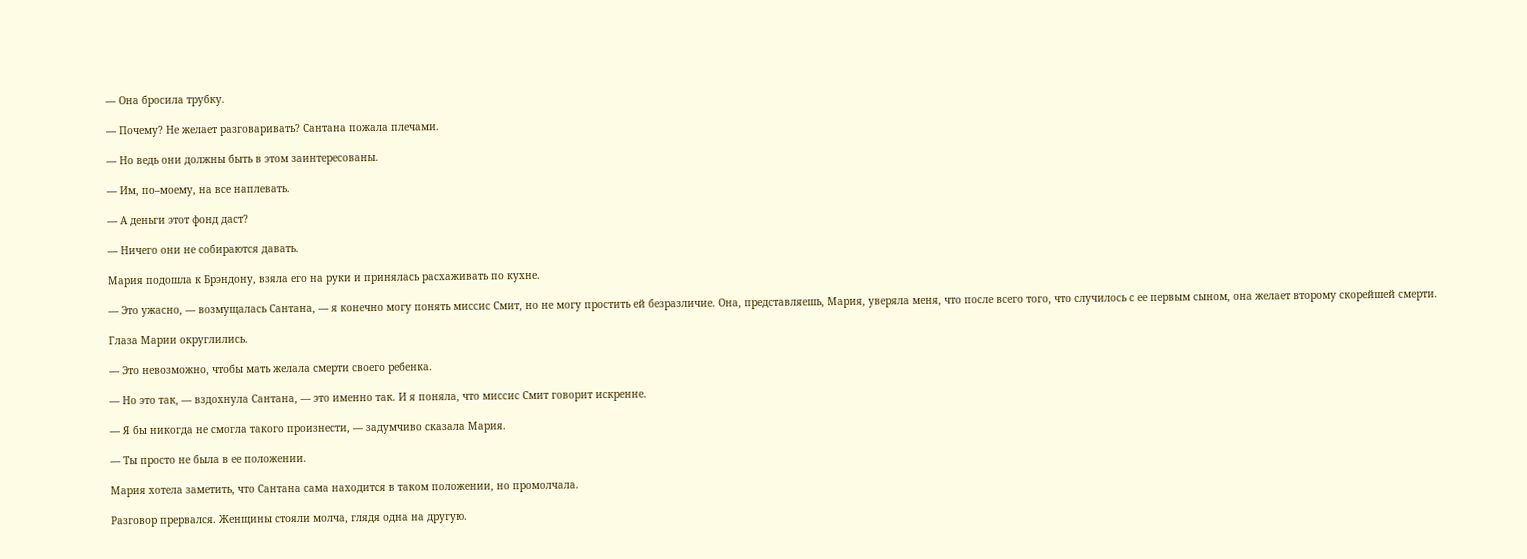— Она бросила трубку.

— Почему? Не желает разговаривать? Сантана пожала плечами.

— Но ведь они должны быть в этом заинтересованы.

— Им, по–моему, на все наплевать.

— А деньги этот фонд даст?

— Ничего они не собираются давать.

Мария подошла к Брэндону, взяла его на руки и принялась расхаживать по кухне.

— Это ужасно, — возмущалась Сантана, — я конечно могу понять миссис Смит, но не могу простить ей безразличие. Она, представляешь, Мария, уверяла меня, что после всего того, что случилось с ее первым сыном, она желает второму скорейшей смерти.

Глаза Марии округлились.

— Это невозможно, чтобы мать желала смерти своего ребенка.

— Но это так, — вздохнула Сантана, — это именно так. И я поняла, что миссис Смит говорит искренне.

— Я бы никогда не смогла такого произнести, — задумчиво сказала Мария.

— Ты просто не была в ее положении.

Мария хотела заметить, что Сантана сама находится в таком положении, но промолчала.

Разговор прервался. Женщины стояли молча, глядя одна на другую.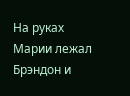На руках Марии лежал Брэндон и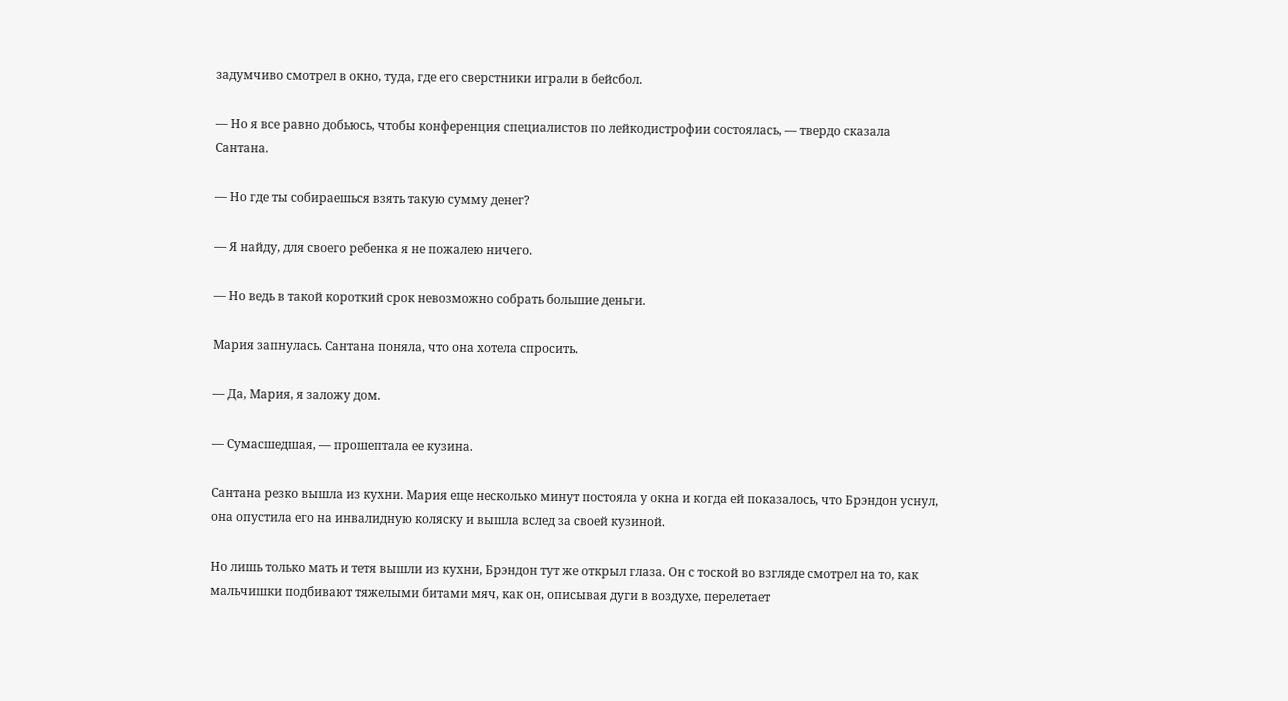задумчиво смотрел в окно, туда, где его сверстники играли в бейсбол.

— Но я все равно добьюсь, чтобы конференция специалистов по лейкодистрофии состоялась, — твердо сказала Сантана.

— Но где ты собираешься взять такую сумму денег?

— Я найду, для своего ребенка я не пожалею ничего.

— Но ведь в такой короткий срок невозможно собрать большие деньги.

Мария запнулась. Сантана поняла, что она хотела спросить.

— Да, Мария, я заложу дом.

— Сумасшедшая, — прошептала ее кузина.

Сантана резко вышла из кухни. Мария еще несколько минут постояла у окна и когда ей показалось, что Брэндон уснул, она опустила его на инвалидную коляску и вышла вслед за своей кузиной.

Но лишь только мать и тетя вышли из кухни, Брэндон тут же открыл глаза. Он с тоской во взгляде смотрел на то, как мальчишки подбивают тяжелыми битами мяч, как он, описывая дуги в воздухе, перелетает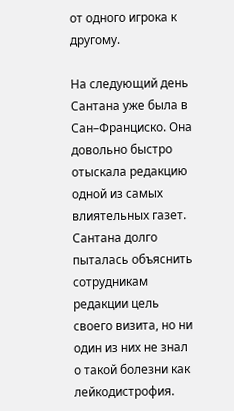от одного игрока к другому.

На следующий день Сантана уже была в Сан–Франциско. Она довольно быстро отыскала редакцию одной из самых влиятельных газет. Сантана долго пыталась объяснить сотрудникам редакции цель своего визита, но ни один из них не знал о такой болезни как лейкодистрофия.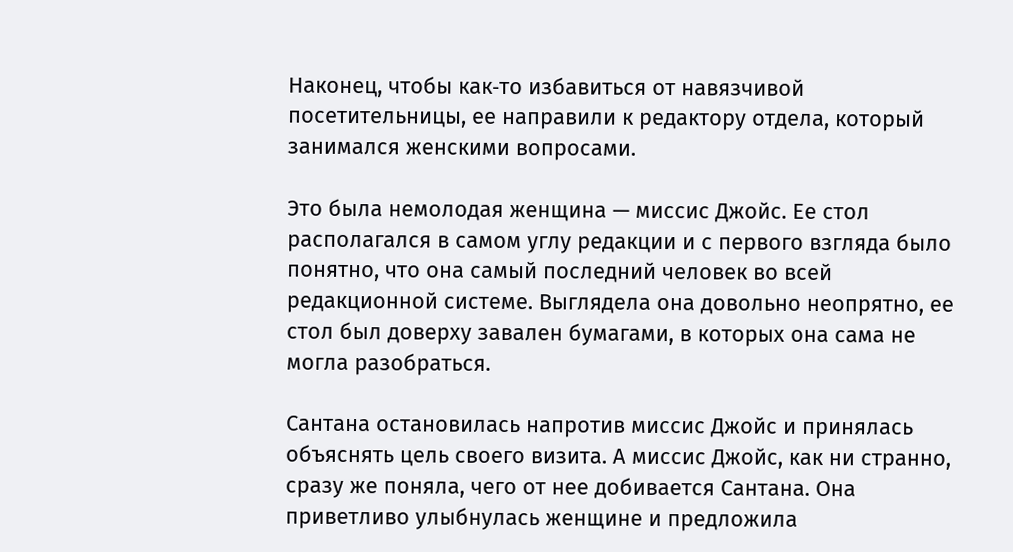Наконец, чтобы как‑то избавиться от навязчивой посетительницы, ее направили к редактору отдела, который занимался женскими вопросами.

Это была немолодая женщина — миссис Джойс. Ее стол располагался в самом углу редакции и с первого взгляда было понятно, что она самый последний человек во всей редакционной системе. Выглядела она довольно неопрятно, ее стол был доверху завален бумагами, в которых она сама не могла разобраться.

Сантана остановилась напротив миссис Джойс и принялась объяснять цель своего визита. А миссис Джойс, как ни странно, сразу же поняла, чего от нее добивается Сантана. Она приветливо улыбнулась женщине и предложила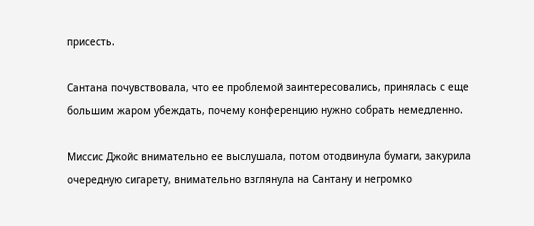присесть.

Сантана почувствовала, что ее проблемой заинтересовались, принялась с еще большим жаром убеждать, почему конференцию нужно собрать немедленно.

Миссис Джойс внимательно ее выслушала, потом отодвинула бумаги, закурила очередную сигарету, внимательно взглянула на Сантану и негромко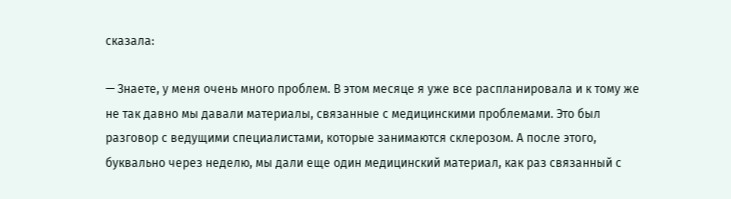сказала:

— Знаете, у меня очень много проблем. В этом месяце я уже все распланировала и к тому же не так давно мы давали материалы, связанные с медицинскими проблемами. Это был разговор с ведущими специалистами, которые занимаются склерозом. А после этого, буквально через неделю, мы дали еще один медицинский материал, как раз связанный с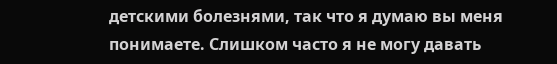детскими болезнями, так что я думаю вы меня понимаете. Слишком часто я не могу давать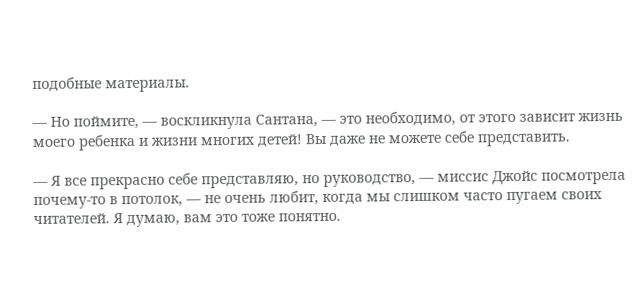подобные материалы.

— Но поймите, — воскликнула Сантана, — это необходимо, от этого зависит жизнь моего ребенка и жизни многих детей! Вы даже не можете себе представить.

— Я все прекрасно себе представляю, но руководство, — миссис Джойс посмотрела почему‑то в потолок, — не очень любит, когда мы слишком часто пугаем своих читателей. Я думаю, вам это тоже понятно.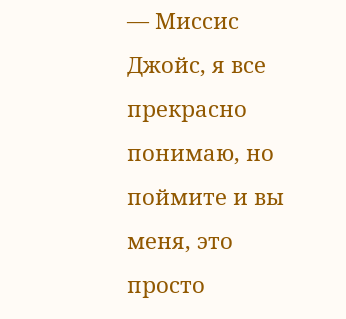— Миссис Джойс, я все прекрасно понимаю, но поймите и вы меня, это просто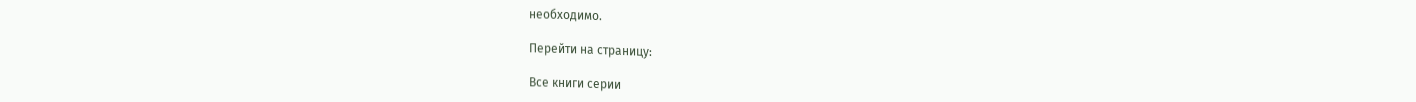необходимо.

Перейти на страницу:

Все книги серии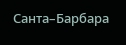Санта–Барбара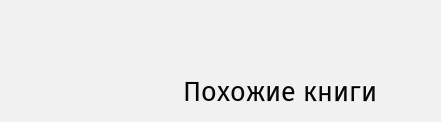Похожие книги